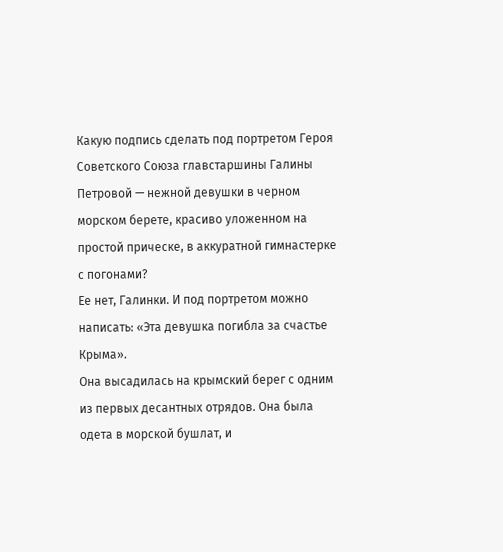Какую подпись сделать под портретом Героя Советского Союза главстаршины Галины Петровой — нежной девушки в черном морском берете, красиво уложенном на простой прическе, в аккуратной гимнастерке с погонами?
Ее нет, Галинки. И под портретом можно написать: «Эта девушка погибла за счастье Крыма».
Она высадилась на крымский берег с одним из первых десантных отрядов. Она была одета в морской бушлат, и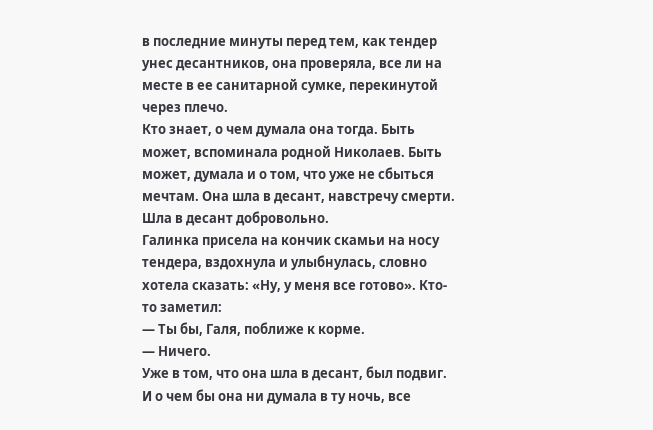в последние минуты перед тем, как тендер унес десантников, она проверяла, все ли на месте в ее санитарной сумке, перекинутой через плечо.
Кто знает, о чем думала она тогда. Быть может, вспоминала родной Николаев. Быть может, думала и о том, что уже не сбыться мечтам. Она шла в десант, навстречу смерти. Шла в десант добровольно.
Галинка присела на кончик скамьи на носу тендера, вздохнула и улыбнулась, словно хотела сказать: «Ну, у меня все готово». Кто-то заметил:
— Ты бы, Галя, поближе к корме.
— Ничего.
Уже в том, что она шла в десант, был подвиг. И о чем бы она ни думала в ту ночь, все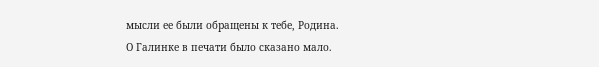мысли ее были обращены к тебе, Родина.
О Галинке в печати было сказано мало.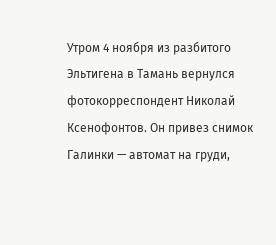Утром 4 ноября из разбитого Эльтигена в Тамань вернулся фотокорреспондент Николай Ксенофонтов. Он привез снимок Галинки — автомат на груди,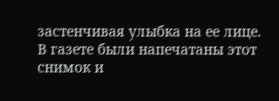застенчивая улыбка на ее лице.
В газете были напечатаны этот снимок и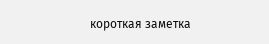короткая заметка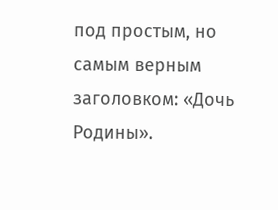под простым, но самым верным заголовком: «Дочь Родины».